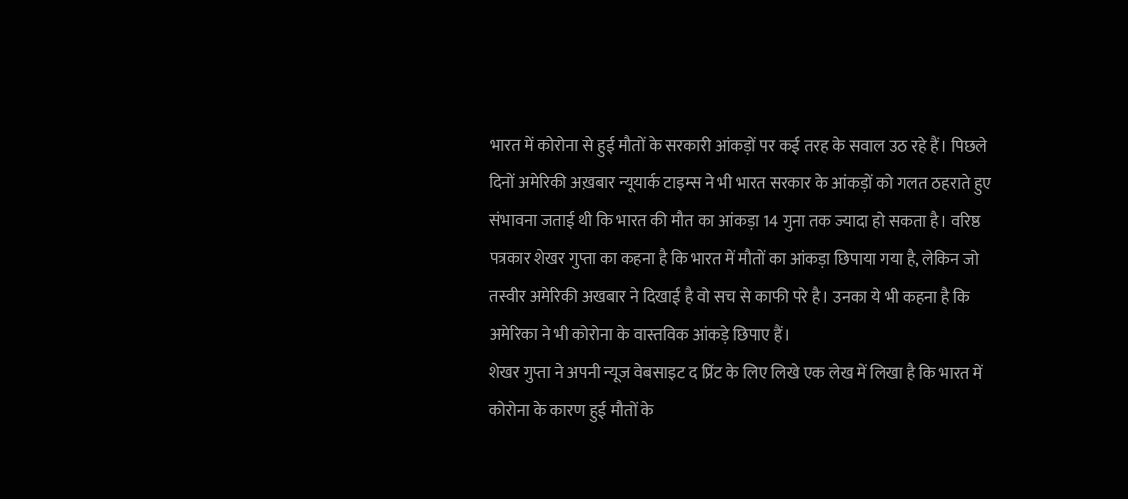भारत में कोरोना से हुई मौतों के सरकारी आंकड़ों पर कई तरह के सवाल उठ रहे हैं। पिछले दिनों अमेरिकी अख़बार न्यूयार्क टाइम्स ने भी भारत सरकार के आंकड़ों को गलत ठहराते हुए संभावना जताई थी कि भारत की मौत का आंकड़ा 14 गुना तक ज्यादा हो सकता है। वरिष्ठ पत्रकार शेखर गुप्ता का कहना है कि भारत में मौतों का आंकड़ा छिपाया गया है, लेकिन जो तस्वीर अमेरिकी अखबार ने दिखाई है वो सच से काफी परे है। उनका ये भी कहना है कि अमेरिका ने भी कोरोना के वास्तविक आंकड़े छिपाए हैं।
शेखर गुप्ता ने अपनी न्यूज वेबसाइट द प्रिंट के लिए लिखे एक लेख में लिखा है कि भारत में कोरोना के कारण हुई मौतों के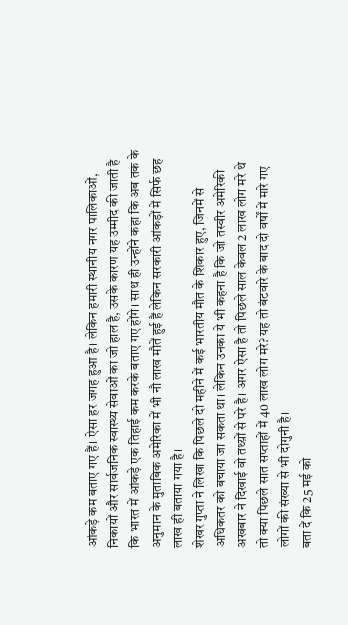आंकड़े कम बताए गए हैं। ऐसा हर जगह हुआ है। लेकिन हमारी स्थानीय नगर पालिकाओं, निकायों और सार्वजनिक स्वास्थ्य सेवाओं का जो हाल है, उसके कारण यह उम्मीद की जाती है कि भारत में आंकड़े एक तिहाई कम करके बताए गए होंगे। साथ ही उन्होंने कहा कि अब तक के अनुमान के मुताबिक अमेरिका में भी नौ लाख मौतें हुई हैं लेकिन सरकारी आंकड़ों में सिर्फ छह लाख ही बताया गया है।
शेखर गुप्ता ने लिखा कि पिछले दो महीने में कई भारतीय मौत के शिकार हुए, जिनमें से अधिकतर को बचाया जा सकता था। लेकिन उनका ये भी कहना है कि जो तस्वीर अमेरिकी अखबार ने दिखाई वो तथ्य़ों से परे है। अगर ऐसा है तो पिछले साल केवल 2 लाख लोग मरे थे तो क्या पिछले सात सप्ताहों में 40 लाख लोग मरे? यह तो बंटवारे के बाद दो वर्षों में मारे गए लोगों की संख्या से भी दोगुनी है।
बता दें कि 25 मई को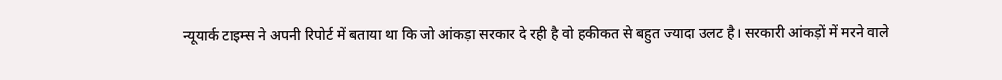न्यूयार्क टाइम्स ने अपनी रिपोर्ट में बताया था कि जो आंकड़ा सरकार दे रही है वो हकीकत से बहुत ज्यादा उलट है। सरकारी आंकड़ों में मरने वाले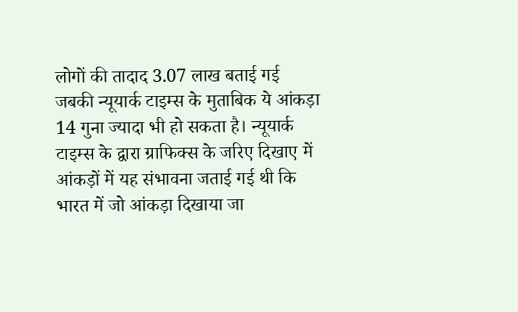लोगों की तादाद 3.07 लाख बताई गई जबकी न्यूयार्क टाइम्स के मुताबिक ये आंकड़ा 14 गुना ज्यादा भी हो सकता है। न्यूयार्क टाइम्स के द्वारा ग्राफिक्स के जरिए दिखाए में आंकड़ों में यह संभावना जताई गई थी कि भारत में जो आंकड़ा दिखाया जा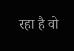रहा है वो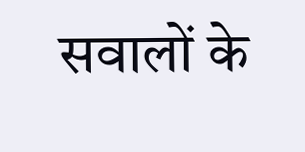सवालों के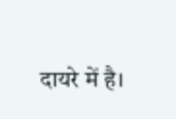दायरे में है।